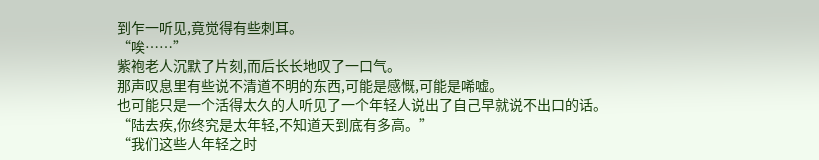到乍一听见,竟觉得有些刺耳。
“唉……”
紫袍老人沉默了片刻,而后长长地叹了一口气。
那声叹息里有些说不清道不明的东西,可能是感慨,可能是唏嘘。
也可能只是一个活得太久的人听见了一个年轻人说出了自己早就说不出口的话。
“陆去疾,你终究是太年轻,不知道天到底有多高。”
“我们这些人年轻之时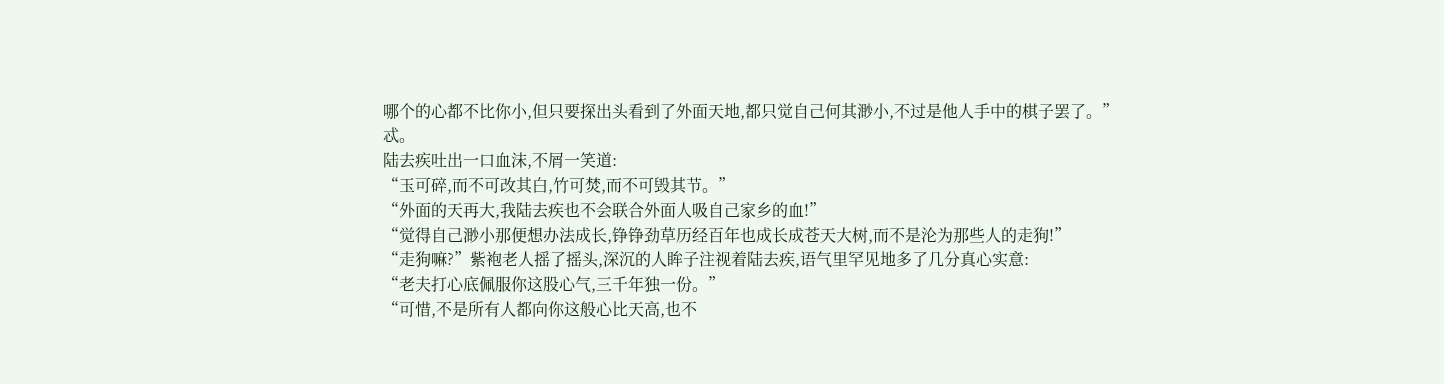哪个的心都不比你小,但只要探出头看到了外面天地,都只觉自己何其渺小,不过是他人手中的棋子罢了。”
忒。
陆去疾吐出一口血沫,不屑一笑道:
“玉可碎,而不可改其白,竹可焚,而不可毁其节。”
“外面的天再大,我陆去疾也不会联合外面人吸自己家乡的血!”
“觉得自己渺小那便想办法成长,铮铮劲草历经百年也成长成苍天大树,而不是沦为那些人的走狗!”
“走狗嘛?”紫袍老人摇了摇头,深沉的人眸子注视着陆去疾,语气里罕见地多了几分真心实意:
“老夫打心底佩服你这股心气,三千年独一份。”
“可惜,不是所有人都向你这般心比天高,也不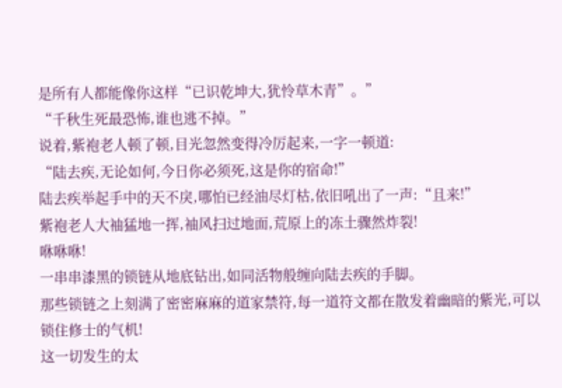是所有人都能像你这样“已识乾坤大,犹怜草木青”。”
“千秋生死最恐怖,谁也逃不掉。”
说着,紫袍老人顿了顿,目光忽然变得冷厉起来,一字一顿道:
“陆去疾,无论如何,今日你必须死,这是你的宿命!”
陆去疾举起手中的天不戾,哪怕已经油尽灯枯,依旧吼出了一声:“且来!”
紫袍老人大袖猛地一挥,袖风扫过地面,荒原上的冻土骤然炸裂!
咻咻咻!
一串串漆黑的锁链从地底钻出,如同活物般缠向陆去疾的手脚。
那些锁链之上刻满了密密麻麻的道家禁符,每一道符文都在散发着幽暗的紫光,可以锁住修士的气机!
这一切发生的太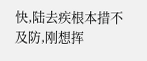快,陆去疾根本措不及防,刚想挥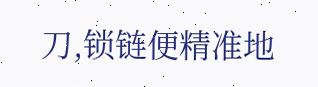刀,锁链便精准地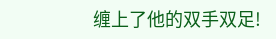缠上了他的双手双足!